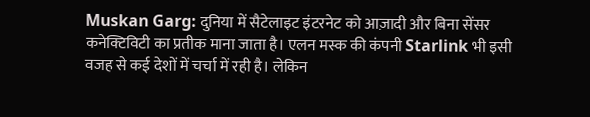Muskan Garg: दुनिया में सैटेलाइट इंटरनेट को आज़ादी और बिना सेंसर कनेक्टिविटी का प्रतीक माना जाता है। एलन मस्क की कंपनी Starlink भी इसी वजह से कई देशों में चर्चा में रही है। लेकिन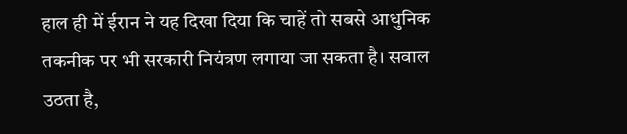हाल ही में ईरान ने यह दिखा दिया कि चाहें तो सबसे आधुनिक तकनीक पर भी सरकारी नियंत्रण लगाया जा सकता है। सवाल उठता है,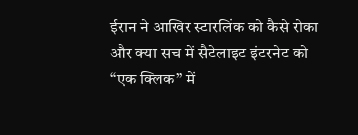ईरान ने आखिर स्टारलिंक को कैसे रोका और क्या सच में सैटेलाइट इंटरनेट को “एक क्लिक” में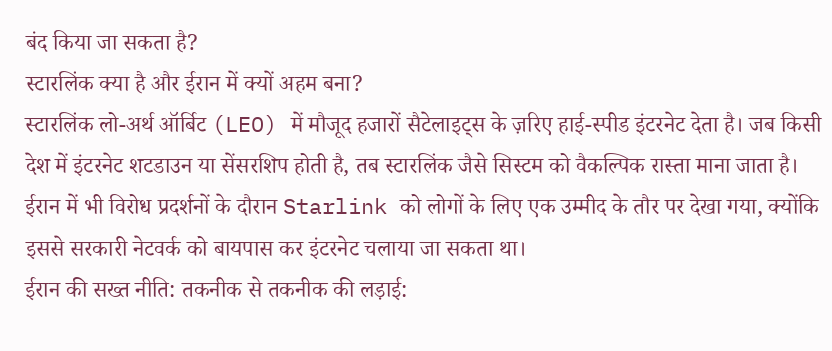बंद किया जा सकता है?
स्टारलिंक क्या है और ईरान में क्यों अहम बना?
स्टारलिंक लो-अर्थ ऑर्बिट (LEO) में मौजूद हजारों सैटेलाइट्स के ज़रिए हाई-स्पीड इंटरनेट देता है। जब किसी देश में इंटरनेट शटडाउन या सेंसरशिप होती है, तब स्टारलिंक जैसे सिस्टम को वैकल्पिक रास्ता माना जाता है। ईरान में भी विरोध प्रदर्शनों के दौरान Starlink को लोगों के लिए एक उम्मीद के तौर पर देखा गया, क्योंकि इससे सरकारी नेटवर्क को बायपास कर इंटरनेट चलाया जा सकता था।
ईरान की सख्त नीति: तकनीक से तकनीक की लड़ाई: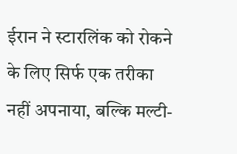ईरान ने स्टारलिंक को रोकने के लिए सिर्फ एक तरीका नहीं अपनाया, बल्कि मल्टी-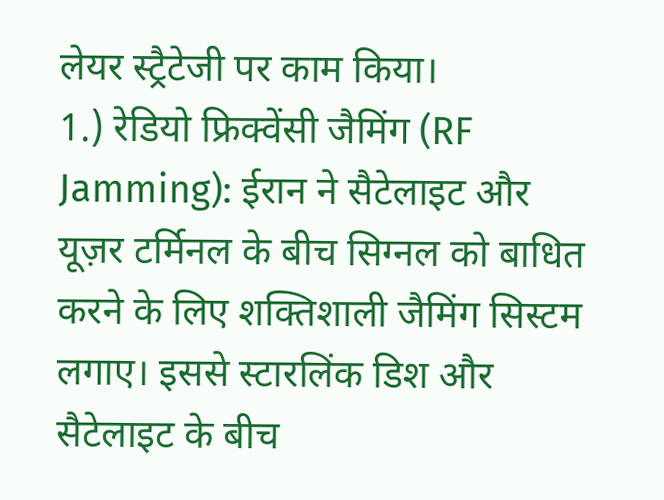लेयर स्ट्रैटेजी पर काम किया।
1.) रेडियो फ्रिक्वेंसी जैमिंग (RF Jamming): ईरान ने सैटेलाइट और यूज़र टर्मिनल के बीच सिग्नल को बाधित करने के लिए शक्तिशाली जैमिंग सिस्टम लगाए। इससे स्टारलिंक डिश और सैटेलाइट के बीच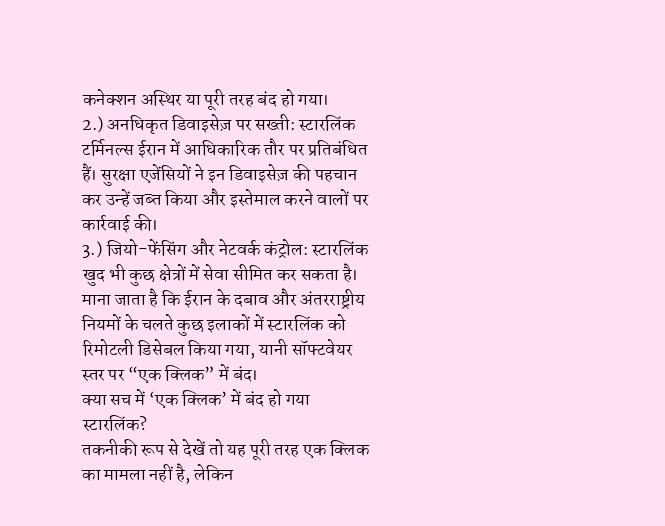कनेक्शन अस्थिर या पूरी तरह बंद हो गया।
2.) अनधिकृत डिवाइसेज़ पर सख्ती: स्टारलिंक टर्मिनल्स ईरान में आधिकारिक तौर पर प्रतिबंधित हैं। सुरक्षा एजेंसियों ने इन डिवाइसेज़ की पहचान कर उन्हें जब्त किया और इस्तेमाल करने वालों पर कार्रवाई की।
3.) जियो-फेंसिंग और नेटवर्क कंट्रोल: स्टारलिंक खुद भी कुछ क्षेत्रों में सेवा सीमित कर सकता है। माना जाता है कि ईरान के दबाव और अंतरराष्ट्रीय नियमों के चलते कुछ इलाकों में स्टारलिंक को रिमोटली डिसेबल किया गया, यानी सॉफ्टवेयर स्तर पर “एक क्लिक” में बंद।
क्या सच में ‘एक क्लिक’ में बंद हो गया स्टारलिंक?
तकनीकी रूप से देखें तो यह पूरी तरह एक क्लिक का मामला नहीं है, लेकिन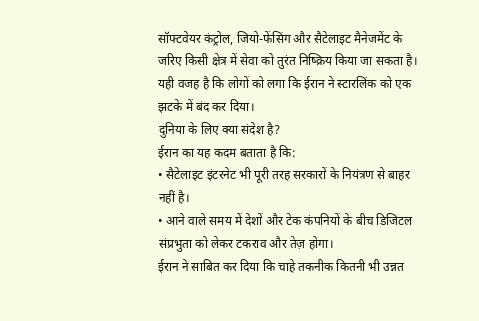सॉफ्टवेयर कंट्रोल, जियो-फेंसिंग और सैटेलाइट मैनेजमेंट के जरिए किसी क्षेत्र में सेवा को तुरंत निष्क्रिय किया जा सकता है। यही वजह है कि लोगों को लगा कि ईरान ने स्टारलिंक को एक झटके में बंद कर दिया।
दुनिया के लिए क्या संदेश है?
ईरान का यह कदम बताता है कि:
• सैटेलाइट इंटरनेट भी पूरी तरह सरकारों के नियंत्रण से बाहर नहीं है।
• आने वाले समय में देशों और टेक कंपनियों के बीच डिजिटल संप्रभुता को लेकर टकराव और तेज़ होगा।
ईरान ने साबित कर दिया कि चाहे तकनीक कितनी भी उन्नत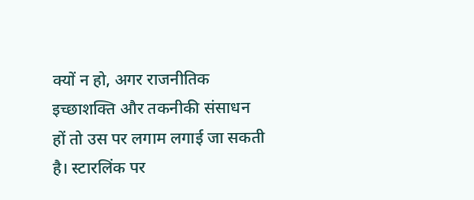क्यों न हो, अगर राजनीतिक इच्छाशक्ति और तकनीकी संसाधन हों तो उस पर लगाम लगाई जा सकती है। स्टारलिंक पर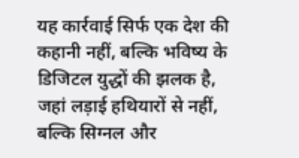यह कार्रवाई सिर्फ एक देश की कहानी नहीं, बल्कि भविष्य के डिजिटल युद्धों की झलक है, जहां लड़ाई हथियारों से नहीं, बल्कि सिग्नल और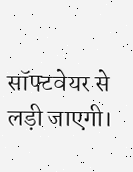सॉफ्टवेयर से लड़ी जाएगी।